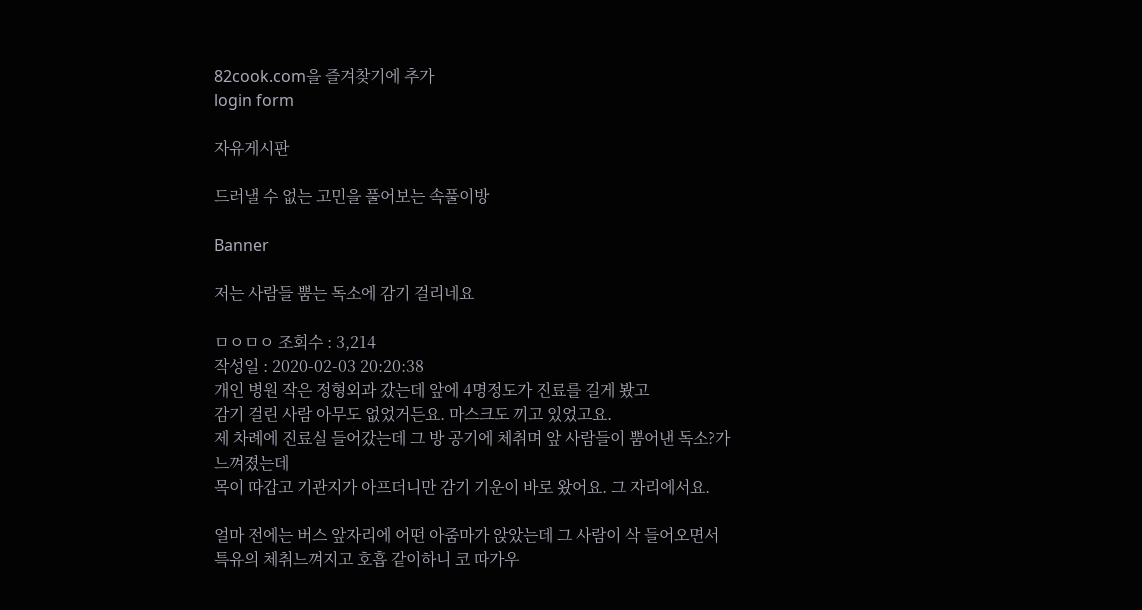82cook.com을 즐겨찾기에 추가
login form

자유게시판

드러낼 수 없는 고민을 풀어보는 속풀이방

Banner

저는 사람들 뿜는 독소에 감기 걸리네요

ㅁㅇㅁㅇ 조회수 : 3,214
작성일 : 2020-02-03 20:20:38
개인 병원 작은 정형외과 갔는데 앞에 4명정도가 진료를 길게 봤고
감기 걸린 사람 아무도 없었거든요. 마스크도 끼고 있었고요.
제 차례에 진료실 들어갔는데 그 방 공기에 체취며 앞 사람들이 뿜어낸 독소?가 느껴졌는데
목이 따갑고 기관지가 아프더니만 감기 기운이 바로 왔어요. 그 자리에서요.

얼마 전에는 버스 앞자리에 어떤 아줌마가 앉았는데 그 사람이 삭 들어오면서
특유의 체취느껴지고 호흡 같이하니 코 따가우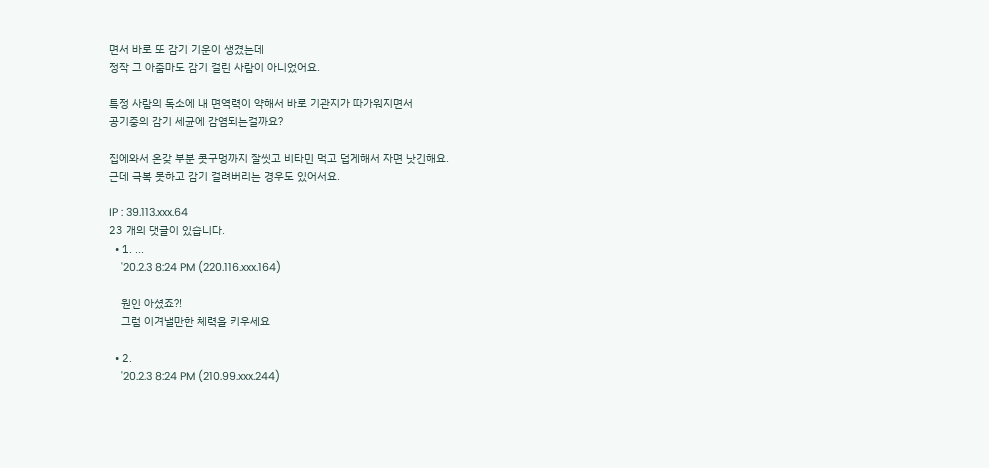면서 바로 또 감기 기운이 생겼는데
정작 그 아줌마도 감기 걸린 사람이 아니었어요.

특정 사람의 독소에 내 면역력이 약해서 바로 기관지가 따가워지면서
공기중의 감기 세균에 감염되는걸까요?

집에와서 온갖 부분 콧구멍까지 잘씻고 비타민 먹고 덥게해서 자면 낫긴해요.
근데 극복 못하고 감기 걸려버리는 경우도 있어서요.

IP : 39.113.xxx.64
23 개의 댓글이 있습니다.
  • 1. ...
    '20.2.3 8:24 PM (220.116.xxx.164)

    원인 아셨죠?!
    그럼 이겨낼만한 체력을 키우세요

  • 2.
    '20.2.3 8:24 PM (210.99.xxx.244)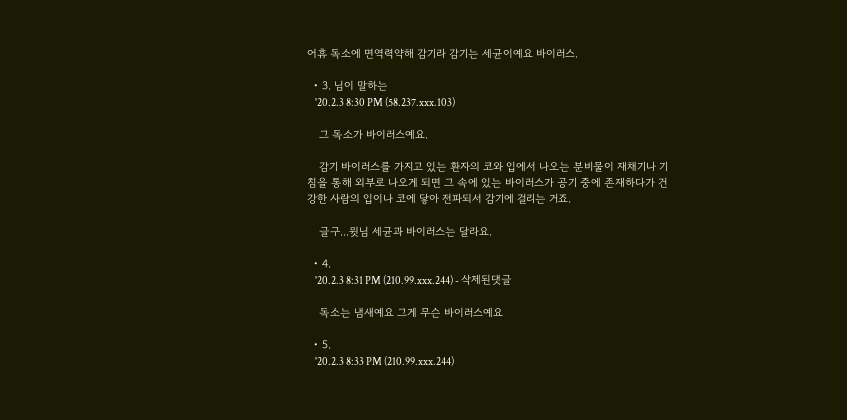어휴 독소에 면역력약해 감기라 감기는 세균이예요 바이러스.

  • 3. 님이 말하는
    '20.2.3 8:30 PM (58.237.xxx.103)

    그 독소가 바이러스예요.

    감기 바이러스를 가지고 있는 환자의 코와 입에서 나오는 분비물이 재채기나 기침을 통해 외부로 나오게 되면 그 속에 있는 바이러스가 공기 중에 존재하다가 건강한 사람의 입이나 코에 닿아 전파되서 감기에 걸리는 거죠.

    글구...윗님 세균과 바이러스는 달라요.

  • 4.
    '20.2.3 8:31 PM (210.99.xxx.244) - 삭제된댓글

    독소는 냄새예요 그게 무슨 바이러스예요

  • 5.
    '20.2.3 8:33 PM (210.99.xxx.244)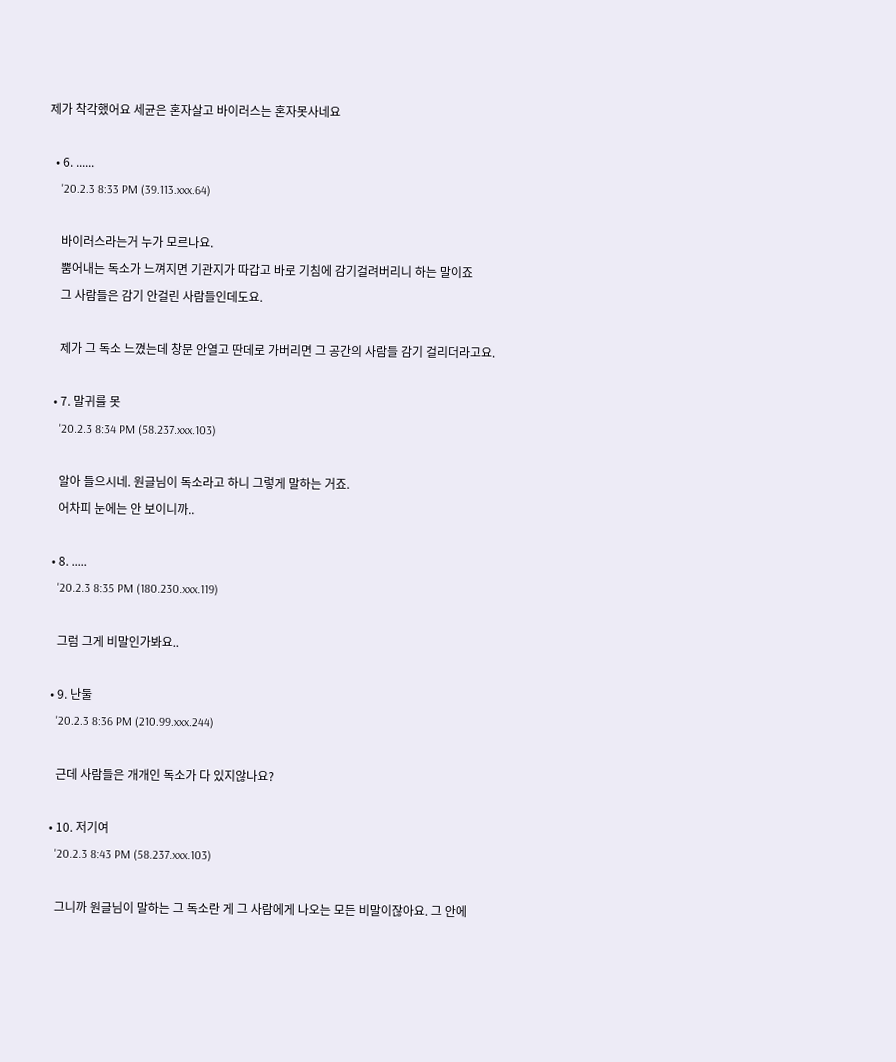제가 착각했어요 세균은 혼자살고 바이러스는 혼자못사네요

  • 6. ......
    '20.2.3 8:33 PM (39.113.xxx.64)

    바이러스라는거 누가 모르나요.
    뿜어내는 독소가 느껴지면 기관지가 따갑고 바로 기침에 감기걸려버리니 하는 말이죠
    그 사람들은 감기 안걸린 사람들인데도요.

    제가 그 독소 느꼈는데 창문 안열고 딴데로 가버리면 그 공간의 사람들 감기 걸리더라고요.

  • 7. 말귀를 못
    '20.2.3 8:34 PM (58.237.xxx.103)

    알아 들으시네. 원글님이 독소라고 하니 그렇게 말하는 거죠.
    어차피 눈에는 안 보이니까..

  • 8. .....
    '20.2.3 8:35 PM (180.230.xxx.119)

    그럼 그게 비말인가봐요..

  • 9. 난둘
    '20.2.3 8:36 PM (210.99.xxx.244)

    근데 사람들은 개개인 독소가 다 있지않나요?

  • 10. 저기여
    '20.2.3 8:43 PM (58.237.xxx.103)

    그니까 원글님이 말하는 그 독소란 게 그 사람에게 나오는 모든 비말이잖아요. 그 안에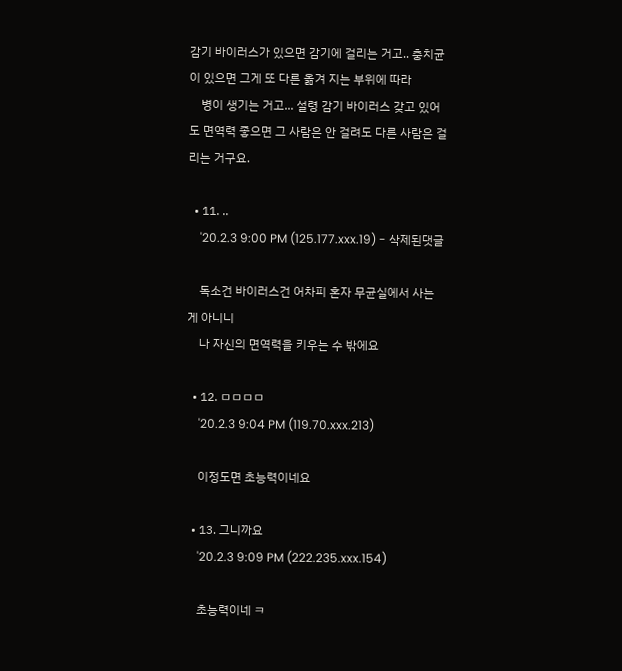감기 바이러스가 있으면 감기에 걸리는 거고.. 충치균이 있으면 그게 또 다른 옮겨 지는 부위에 따라
    병이 생기는 거고... 설령 감기 바이러스 갖고 있어도 면역력 좋으면 그 사람은 안 걸려도 다른 사람은 걸리는 거구요.

  • 11. ..
    '20.2.3 9:00 PM (125.177.xxx.19) - 삭제된댓글

    독소건 바이러스건 어차피 혼자 무균실에서 사는 게 아니니
    나 자신의 면역력을 키우는 수 밖에요

  • 12. ㅁㅁㅁㅁ
    '20.2.3 9:04 PM (119.70.xxx.213)

    이정도면 초능력이네요

  • 13. 그니까요
    '20.2.3 9:09 PM (222.235.xxx.154)

    초능력이네 ㅋ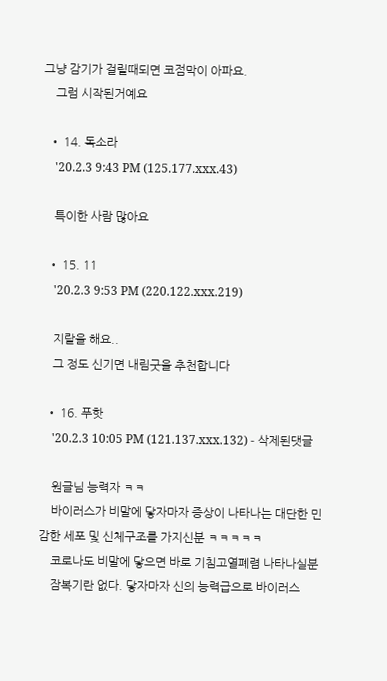그냥 감기가 걸릴때되면 코점막이 아파요.
    그럼 시작된거예요

  • 14. 독소라
    '20.2.3 9:43 PM (125.177.xxx.43)

    특이한 사람 많아요

  • 15. 11
    '20.2.3 9:53 PM (220.122.xxx.219)

    지랄을 해요..
    그 정도 신기면 내림굿을 추천합니다

  • 16. 푸핫
    '20.2.3 10:05 PM (121.137.xxx.132) - 삭제된댓글

    원글님 능력자 ㅋㅋ
    바이러스가 비말에 닿자마자 증상이 나타나는 대단한 민감한 세포 및 신체구조를 가지신분 ㅋㅋㅋㅋㅋ
    코로나도 비말에 닿으면 바로 기침고열폐렴 나타나실분
    잠복기란 없다. 닿자마자 신의 능력급으로 바이러스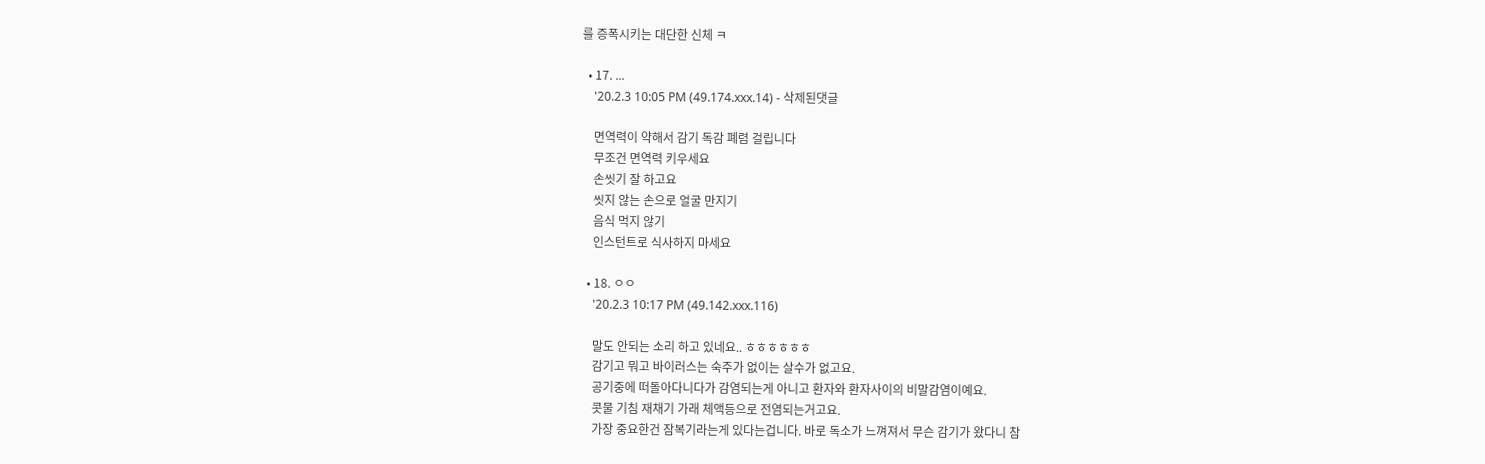를 증폭시키는 대단한 신체 ㅋ

  • 17. ...
    '20.2.3 10:05 PM (49.174.xxx.14) - 삭제된댓글

    면역력이 약해서 감기 독감 폐렴 걸립니다
    무조건 면역력 키우세요
    손씻기 잘 하고요
    씻지 않는 손으로 얼굴 만지기
    음식 먹지 않기
    인스턴트로 식사하지 마세요

  • 18. ㅇㅇ
    '20.2.3 10:17 PM (49.142.xxx.116)

    말도 안되는 소리 하고 있네요.. ㅎㅎㅎㅎㅎㅎ
    감기고 뭐고 바이러스는 숙주가 없이는 살수가 없고요.
    공기중에 떠돌아다니다가 감염되는게 아니고 환자와 환자사이의 비말감염이예요.
    콧물 기침 재채기 가래 체액등으로 전염되는거고요.
    가장 중요한건 잠복기라는게 있다는겁니다. 바로 독소가 느껴져서 무슨 감기가 왔다니 참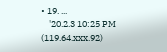• 19. ...
    '20.2.3 10:25 PM (119.64.xxx.92)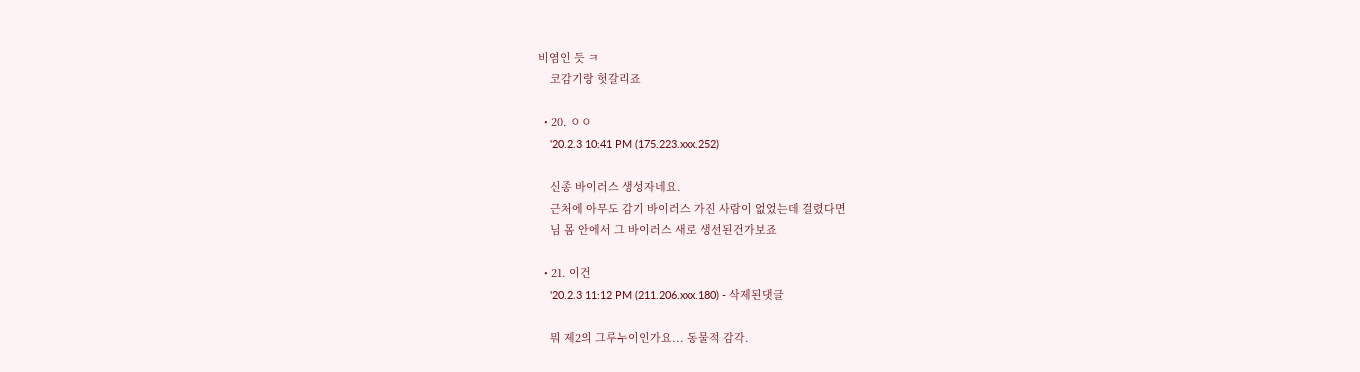비염인 듯 ㅋ
    코감기랑 헛갈리죠

  • 20. ㅇㅇ
    '20.2.3 10:41 PM (175.223.xxx.252)

    신종 바이러스 생성자네요.
    근처에 아무도 감기 바이러스 가진 사람이 없었는데 걸렸다면
    님 몸 안에서 그 바이러스 새로 생선된건가보죠

  • 21. 이건
    '20.2.3 11:12 PM (211.206.xxx.180) - 삭제된댓글

    뭐 제2의 그루누이인가요... 동물적 감각.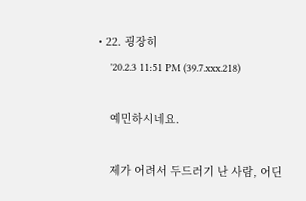• 22. 굉장히
    '20.2.3 11:51 PM (39.7.xxx.218)

    예민하시네요.

    제가 어려서 두드러기 난 사람, 어딘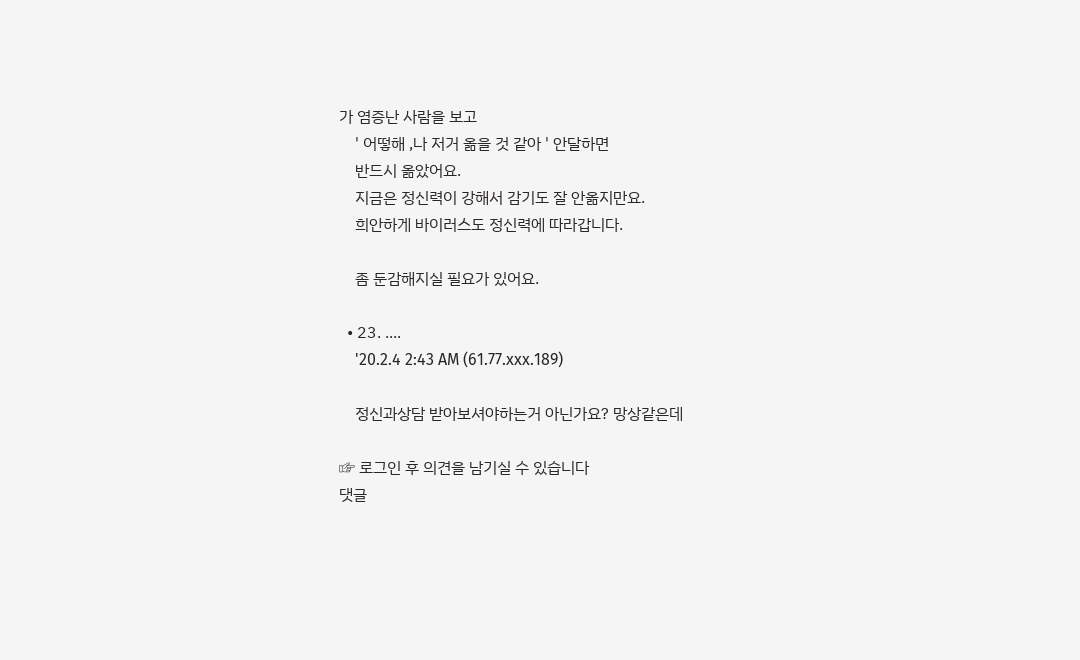가 염증난 사람을 보고
    ' 어떻해 ,나 저거 옮을 것 같아 ' 안달하면
    반드시 옮았어요.
    지금은 정신력이 강해서 감기도 잘 안옮지만요.
    희안하게 바이러스도 정신력에 따라갑니다.

    좀 둔감해지실 필요가 있어요.

  • 23. ....
    '20.2.4 2:43 AM (61.77.xxx.189)

    정신과상담 받아보셔야하는거 아닌가요? 망상같은데

☞ 로그인 후 의견을 남기실 수 있습니다
댓글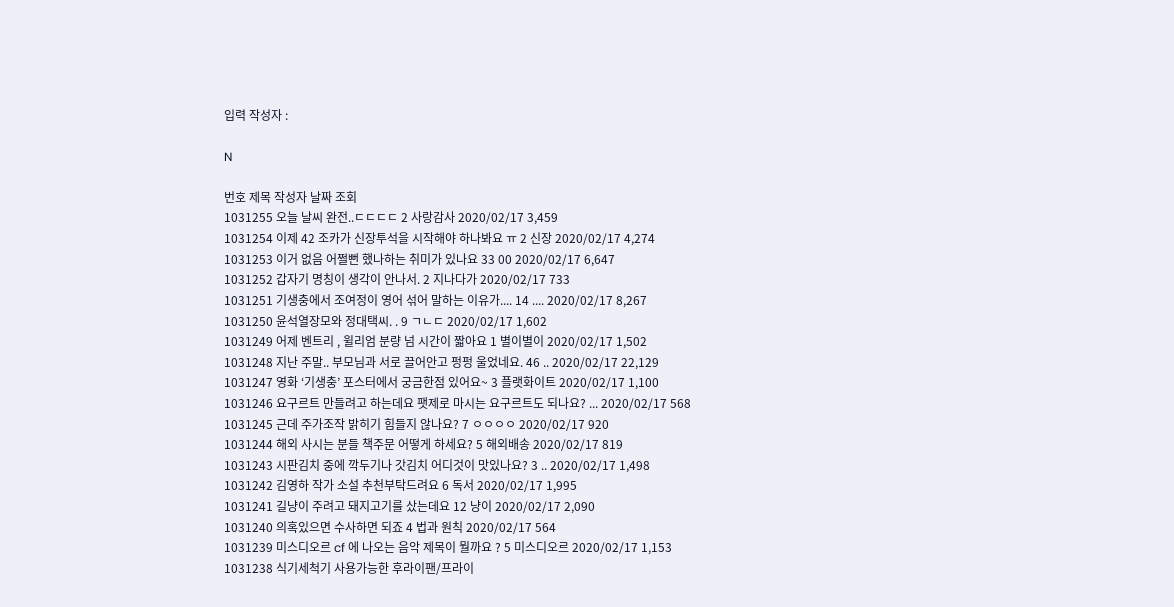입력 작성자 :

N

번호 제목 작성자 날짜 조회
1031255 오늘 날씨 완전..ㄷㄷㄷㄷ 2 사랑감사 2020/02/17 3,459
1031254 이제 42 조카가 신장투석을 시작해야 하나봐요 ㅠ 2 신장 2020/02/17 4,274
1031253 이거 없음 어쩔뻔 했나하는 취미가 있나요 33 00 2020/02/17 6,647
1031252 갑자기 명칭이 생각이 안나서. 2 지나다가 2020/02/17 733
1031251 기생충에서 조여정이 영어 섞어 말하는 이유가.... 14 .... 2020/02/17 8,267
1031250 윤석열장모와 정대택씨. . 9 ㄱㄴㄷ 2020/02/17 1,602
1031249 어제 벤트리 , 윌리엄 분량 넘 시간이 짧아요 1 별이별이 2020/02/17 1,502
1031248 지난 주말.. 부모님과 서로 끌어안고 펑펑 울었네요. 46 .. 2020/02/17 22,129
1031247 영화 ‘기생충’ 포스터에서 궁금한점 있어요~ 3 플랫화이트 2020/02/17 1,100
1031246 요구르트 만들려고 하는데요 팻제로 마시는 요구르트도 되나요? ... 2020/02/17 568
1031245 근데 주가조작 밝히기 힘들지 않나요? 7 ㅇㅇㅇㅇ 2020/02/17 920
1031244 해외 사시는 분들 책주문 어떻게 하세요? 5 해외배송 2020/02/17 819
1031243 시판김치 중에 깍두기나 갓김치 어디것이 맛있나요? 3 .. 2020/02/17 1,498
1031242 김영하 작가 소설 추천부탁드려요 6 독서 2020/02/17 1,995
1031241 길냥이 주려고 돼지고기를 샀는데요 12 냥이 2020/02/17 2,090
1031240 의혹있으면 수사하면 되죠 4 법과 원칙 2020/02/17 564
1031239 미스디오르 cf 에 나오는 음악 제목이 뭘까요 ? 5 미스디오르 2020/02/17 1,153
1031238 식기세척기 사용가능한 후라이팬/프라이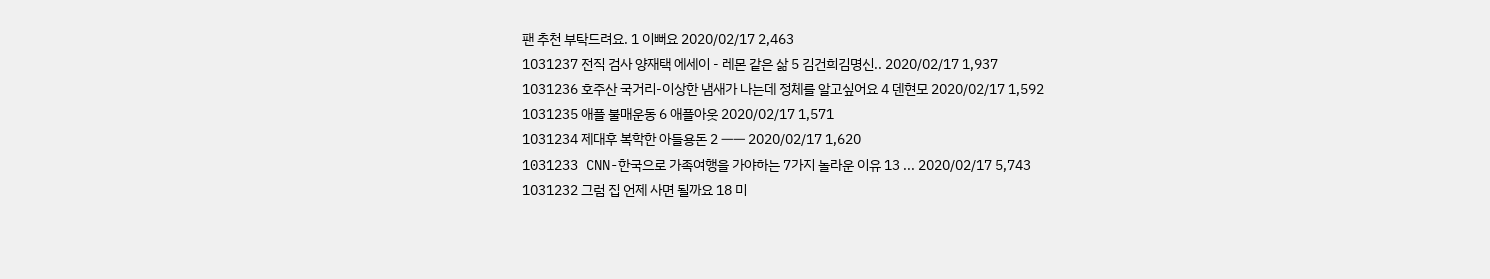팬 추천 부탁드려요. 1 이뻐요 2020/02/17 2,463
1031237 전직 검사 양재택 에세이 - 레몬 같은 삶 5 김건희김명신.. 2020/02/17 1,937
1031236 호주산 국거리-이상한 냄새가 나는데 정체를 알고싶어요 4 덴현모 2020/02/17 1,592
1031235 애플 불매운동 6 애플아웃 2020/02/17 1,571
1031234 제대후 복학한 아들용돈 2 ㅡㅡ 2020/02/17 1,620
1031233 CNN-한국으로 가족여행을 가야하는 7가지 놀라운 이유 13 ... 2020/02/17 5,743
1031232 그럼 집 언제 사면 될까요 18 미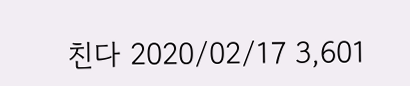친다 2020/02/17 3,601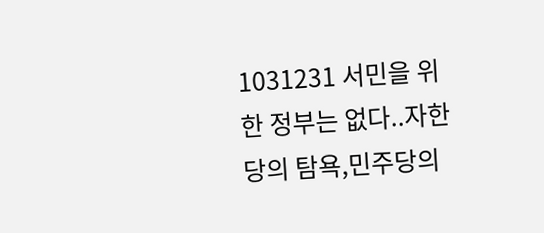1031231 서민을 위한 정부는 없다..자한당의 탐욕,민주당의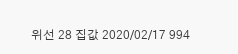위선 28 집값 2020/02/17 994